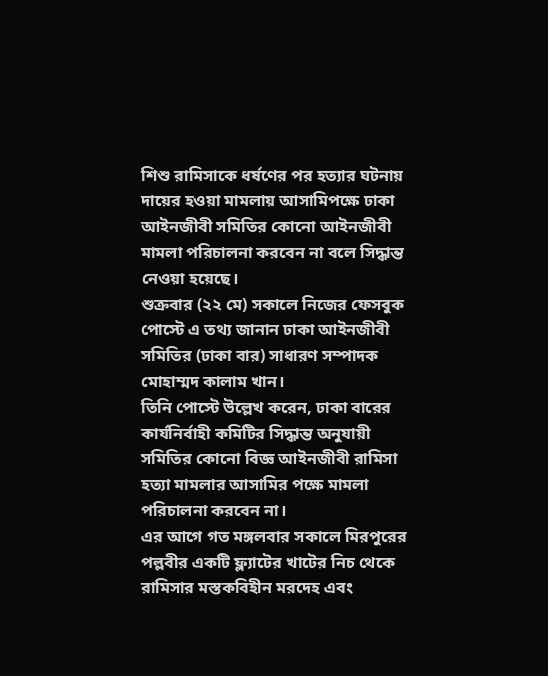শিশু রামিসাকে ধর্ষণের পর হত্যার ঘটনায় দায়ের হওয়া মামলায় আসামিপক্ষে ঢাকা আইনজীবী সমিতির কোনো আইনজীবী মামলা পরিচালনা করবেন না বলে সিদ্ধান্ত নেওয়া হয়েছে।
শুক্রবার (২২ মে) সকালে নিজের ফেসবুক পোস্টে এ তথ্য জানান ঢাকা আইনজীবী সমিতির (ঢাকা বার) সাধারণ সম্পাদক মোহাম্মদ কালাম খান।
তিনি পোস্টে উল্লেখ করেন, ঢাকা বারের কার্যনির্বাহী কমিটির সিদ্ধান্ত অনুযায়ী সমিতির কোনো বিজ্ঞ আইনজীবী রামিসা হত্যা মামলার আসামির পক্ষে মামলা পরিচালনা করবেন না।
এর আগে গত মঙ্গলবার সকালে মিরপুরের পল্লবীর একটি ফ্ল্যাটের খাটের নিচ থেকে রামিসার মস্তকবিহীন মরদেহ এবং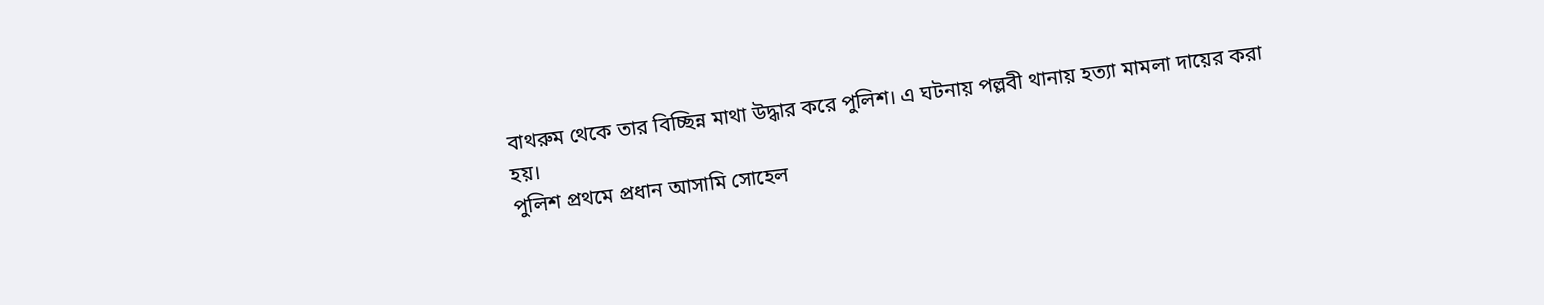বাথরুম থেকে তার বিচ্ছিন্ন মাথা উদ্ধার করে পুলিশ। এ ঘটনায় পল্লবী থানায় হত্যা মামলা দায়ের করা হয়।
পুলিশ প্রথমে প্রধান আসামি সোহেল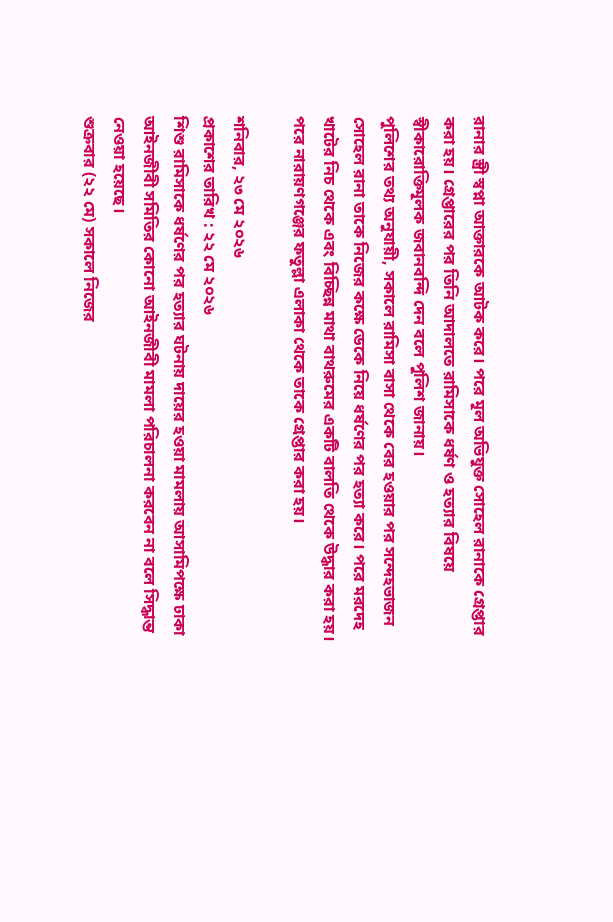রানার স্ত্রী স্বপ্না আক্তারকে আটক করে। পরে মূল অভিযুক্ত সোহেল রানাকে গ্রেপ্তার করা হয়। গ্রেপ্তারের পর তিনি আদালতে রামিসাকে ধর্ষণ ও হত্যার বিষয়ে স্বীকারোক্তিমূলক জবানবন্দি দেন বলে পুলিশ জানায়।
পুলিশের তথ্য অনুযায়ী, সকালে রামিসা বাসা থেকে বের হওয়ার পর সন্দেহভাজন সোহেল রানা তাকে নিজের কক্ষে ডেকে নিয়ে ধর্ষণের পর হত্যা করে। পরে মরদেহ খাটের নিচ থেকে এবং বিচ্ছিন্ন মাথা বাথরুমের একটি বালতি থেকে উদ্ধার করা হয়। পরে নারায়ণগঞ্জের ফতুল্লা এলাকা থেকে তাকে গ্রেপ্তার করা হয়।

শনিবার, ২৩ মে ২০২৬
প্রকাশের তারিখ : ২২ মে ২০২৬
শিশু রামিসাকে ধর্ষণের পর হত্যার ঘটনায় দায়ের হওয়া মামলায় আসামিপক্ষে ঢাকা আইনজীবী সমিতির কোনো আইনজীবী মামলা পরিচালনা করবেন না বলে সিদ্ধান্ত নেওয়া হয়েছে।
শুক্রবার (২২ মে) সকালে নিজের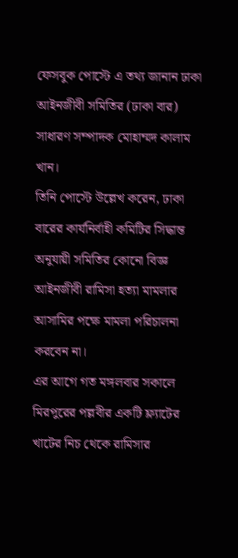ফেসবুক পোস্টে এ তথ্য জানান ঢাকা আইনজীবী সমিতির (ঢাকা বার) সাধারণ সম্পাদক মোহাম্মদ কালাম খান।
তিনি পোস্টে উল্লেখ করেন, ঢাকা বারের কার্যনির্বাহী কমিটির সিদ্ধান্ত অনুযায়ী সমিতির কোনো বিজ্ঞ আইনজীবী রামিসা হত্যা মামলার আসামির পক্ষে মামলা পরিচালনা করবেন না।
এর আগে গত মঙ্গলবার সকালে মিরপুরের পল্লবীর একটি ফ্ল্যাটের খাটের নিচ থেকে রামিসার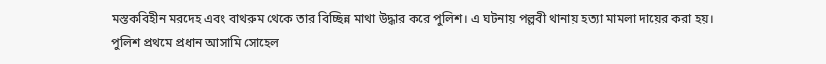মস্তকবিহীন মরদেহ এবং বাথরুম থেকে তার বিচ্ছিন্ন মাথা উদ্ধার করে পুলিশ। এ ঘটনায় পল্লবী থানায় হত্যা মামলা দায়ের করা হয়।
পুলিশ প্রথমে প্রধান আসামি সোহেল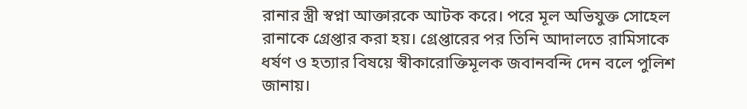রানার স্ত্রী স্বপ্না আক্তারকে আটক করে। পরে মূল অভিযুক্ত সোহেল রানাকে গ্রেপ্তার করা হয়। গ্রেপ্তারের পর তিনি আদালতে রামিসাকে ধর্ষণ ও হত্যার বিষয়ে স্বীকারোক্তিমূলক জবানবন্দি দেন বলে পুলিশ জানায়।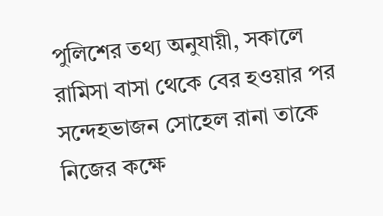পুলিশের তথ্য অনুযায়ী, সকালে রামিসা বাসা থেকে বের হওয়ার পর সন্দেহভাজন সোহেল রানা তাকে নিজের কক্ষে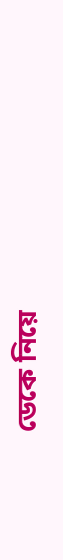ডেকে নিয়ে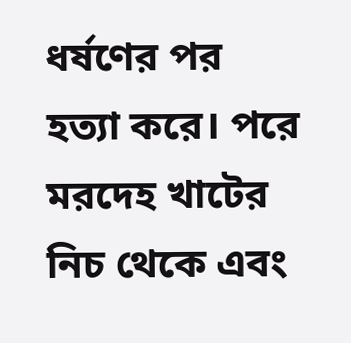ধর্ষণের পর হত্যা করে। পরে মরদেহ খাটের নিচ থেকে এবং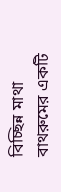বিচ্ছিন্ন মাথা বাথরুমের একটি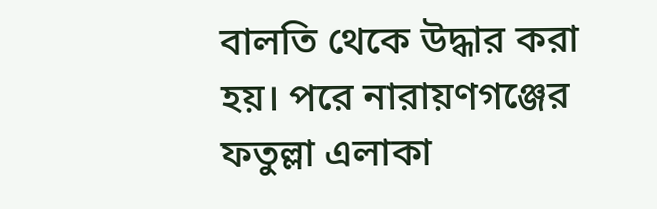বালতি থেকে উদ্ধার করা হয়। পরে নারায়ণগঞ্জের ফতুল্লা এলাকা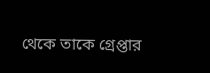থেকে তাকে গ্রেপ্তার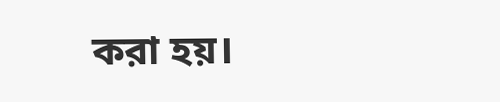করা হয়।